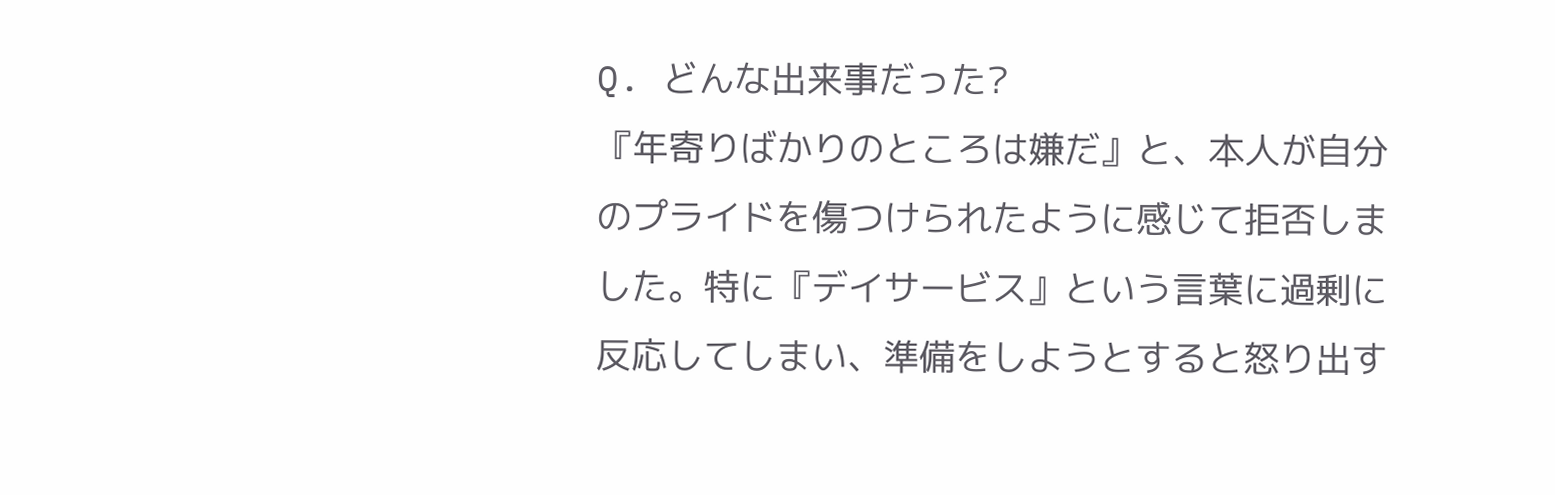Q. どんな出来事だった?
『年寄りばかりのところは嫌だ』と、本人が自分のプライドを傷つけられたように感じて拒否しました。特に『デイサービス』という言葉に過剰に反応してしまい、準備をしようとすると怒り出す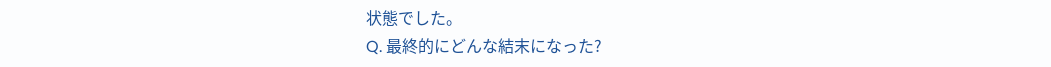状態でした。
Q. 最終的にどんな結末になった?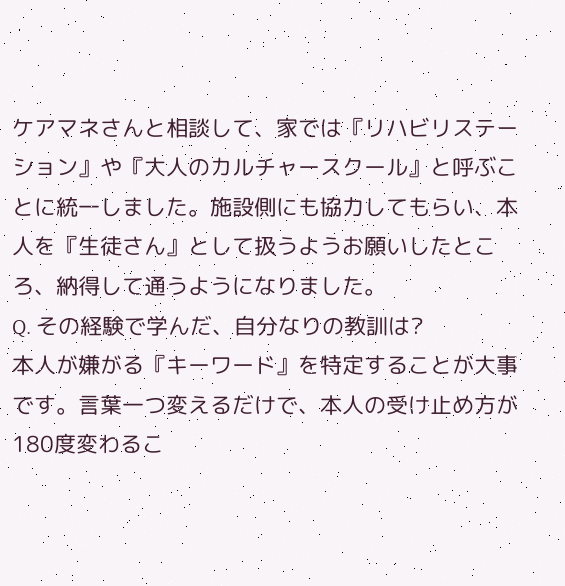ケアマネさんと相談して、家では『リハビリステーション』や『大人のカルチャースクール』と呼ぶことに統一しました。施設側にも協力してもらい、本人を『生徒さん』として扱うようお願いしたところ、納得して通うようになりました。
Q. その経験で学んだ、自分なりの教訓は?
本人が嫌がる『キーワード』を特定することが大事です。言葉一つ変えるだけで、本人の受け止め方が180度変わるこ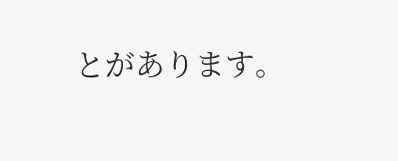とがあります。